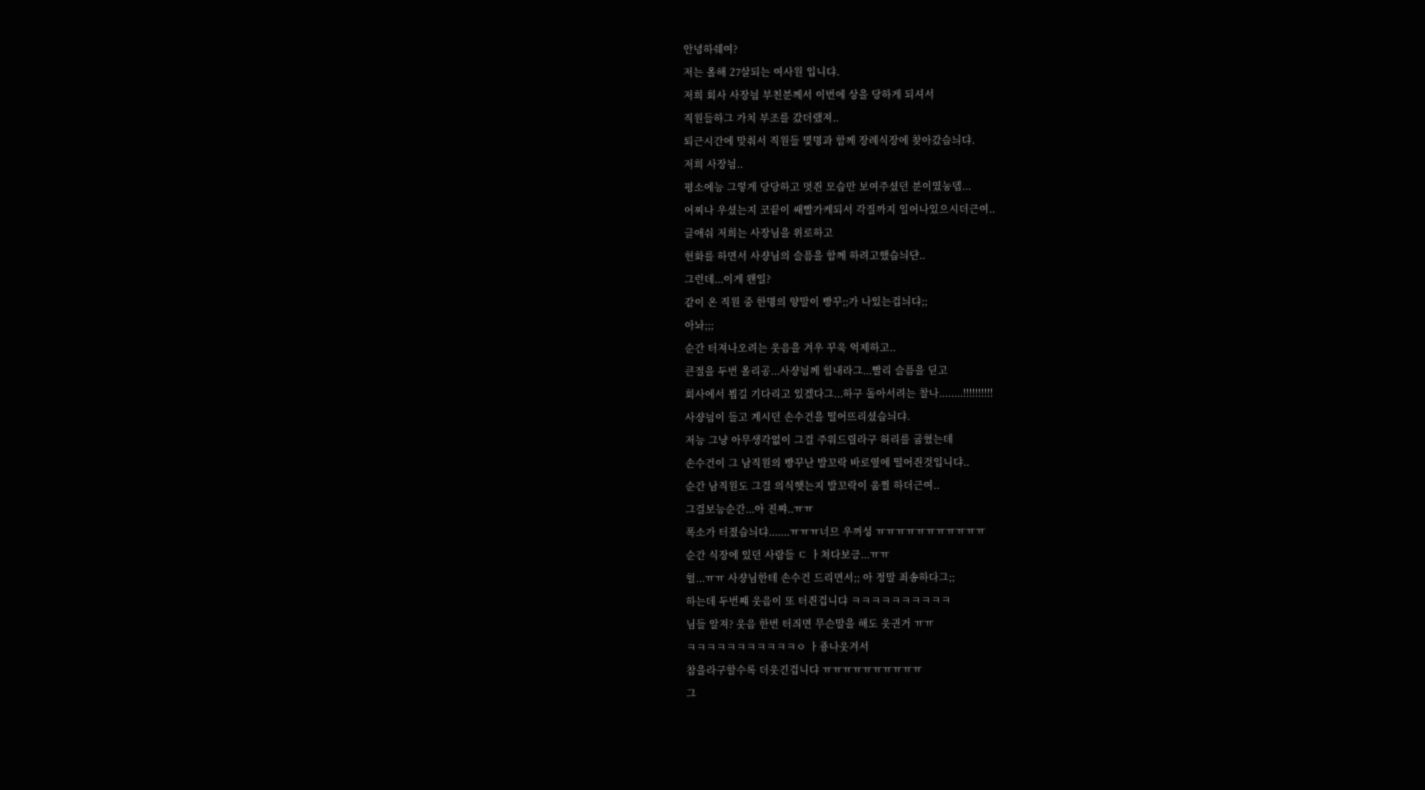안녕하쉐여?
저는 올해 27살되는 여사원 입니댜.
저희 회사 사장늼 부친분께서 이번에 상을 당하게 되셔서
직원들하그 가치 부조를 갔더랬져..
퇴근시간에 맞춰서 직원들 몇명과 함께 장례식장에 찾아갔습늬댜.
저희 사장늼..
평소에능 그렇게 당당하고 멋즨 모습만 보여주셨던 분이였눙뎁...
어찌나 우셨는지 코끝이 쌔빨가케되서 각질까지 일어나있으시더근여..
글애숴 저희는 사장님을 위로하고
헌화를 하면서 사쟝님의 슬픔을 함께 하려고했습늬댠..
그런데...이게 왠일?
같이 온 직원 중 한명의 양말이 빵꾸;;가 나있는겁늬댜;;
아놔;;;
순간 터져나오려는 웃음을 겨우 꾸욱 억제하고..
큰절을 두번 올리공...사쟝늼께 힘내라그...빨리 슬픔을 딛고
회사에서 뵙길 기다리고 있겠다그...하구 돌아서려는 찰나........!!!!!!!!!!
사쟝늼이 들고 계시던 손수건을 떨어뜨리셨습늬댜.
저능 그냥 아무생각없이 그걸 주워드릴라구 허리를 굽혔는데
손수건이 그 남직원의 빵꾸난 발꼬락 바로옆에 떨어즨것입니댜..
순간 남직원도 그걸 의식햇는지 발꼬락이 움찔 하더근여..
그걸보능순간...아 진쨔..ㅠㅠ
폭소가 터졌습늬댜.......ㅠㅠㅠ너므 우껴성 ㅠㅠㅠㅠㅠㅠㅠㅠㅠㅠㅠ
순간 식장에 있던 사람들 ㄷ ㅏ쳐다보긍...ㅠㅠ
헐...ㅠㅠ 사쟝님한테 손수건 드리면서;; 아 정말 죄송하다그;;
하는데 두번쨰 웃음이 또 터즨겁니댜 ㅋㅋㅋㅋㅋㅋㅋㅋㅋㅋ
님들 알져? 웃음 한번 터즤면 무슨말을 해도 웃긘거 ㅠㅠ
ㅋㅋㅋㅋㅋㅋㅋㅋㅋㅋㅋㅇ ㅏ죵나웃겨서
참을라구할수록 더웃긴겁니댜 ㅠㅠㅠㅠㅠㅠㅠㅠㅠㅠ
그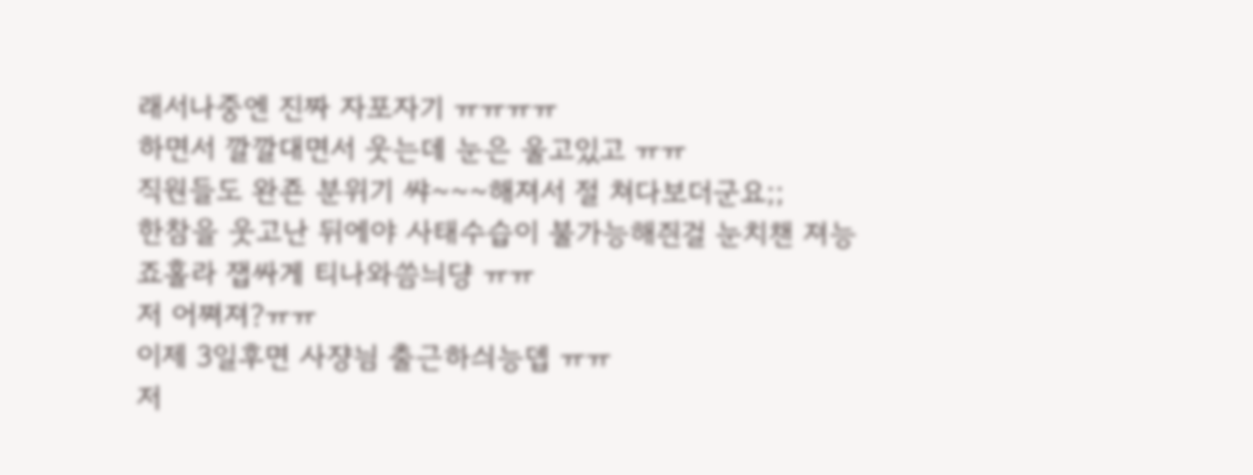래서나중엔 진짜 자포자기 ㅠㅠㅠㅠ
하면서 깔깔대면서 웃는데 눈은 울고있고 ㅠㅠ
직원들도 완죤 분위기 쌰~~~해져서 절 쳐다보더군요;;
한참을 웃고난 뒤에야 사태수습이 불가능해즨걸 눈치챈 져능
죠홀라 잽싸게 티나와씀늬댱 ㅠㅠ
저 어쪄져?ㅠㅠ
이제 3일후면 사쟝늼 출근하싀능뎁 ㅠㅠ
저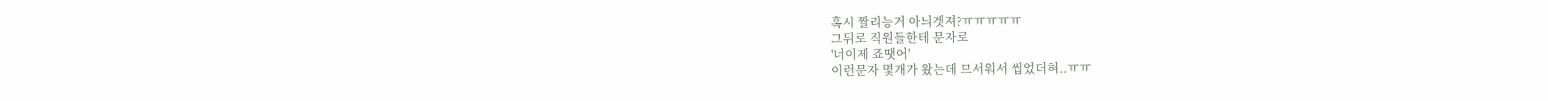혹시 짤리능거 아늬겟져?ㅠㅠㅠㅠㅠ
그뒤로 직원들한테 문자로
'너이제 죠땟어'
이런문자 몇개가 왔는데 므서워서 씹었더혀..ㅠㅠ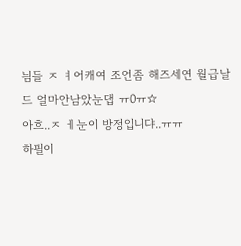늼들 ㅈ ㅕ어캐여 조언좀 해즈세연 월급날드 얼마안남았눈댑 ㅠ0ㅠ☆
아흐..ㅈ ㅔ눈이 방정입니댜..ㅠㅠ
하필이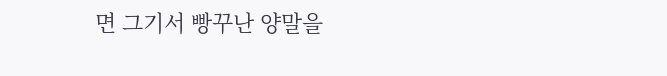면 그기서 빵꾸난 양말을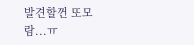발견할껀 또모람...ㅠ